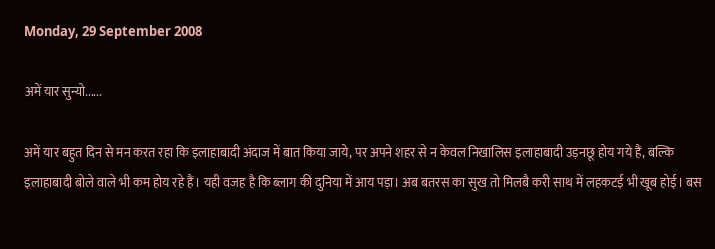Monday, 29 September 2008

अमें यार सुन्यो......

अमें यार बहुत दिन से मन करत रहा कि इलाहाबादी अंदाज में बात किया जाये, पर अपने शहर से न केवल निखालिस इलाहाबादी उड़नछू होय गये हैं, बल्कि इलाहाबादी बोले वाले भी कम होय रहे हैं। यही वजह है कि ब्लाग की दुनिया में आय पड़ा। अब बतरस का सुख तो मिलबै करी साथ में लहकटई भी खूब होई। बस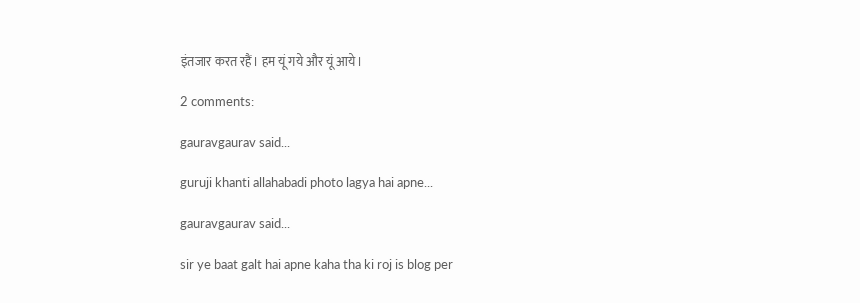इंतजार करत रहैं। हम यूं गये और यूं आये।

2 comments:

gauravgaurav said...

guruji khanti allahabadi photo lagya hai apne...

gauravgaurav said...

sir ye baat galt hai apne kaha tha ki roj is blog per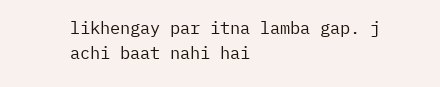likhengay par itna lamba gap. j achi baat nahi hai